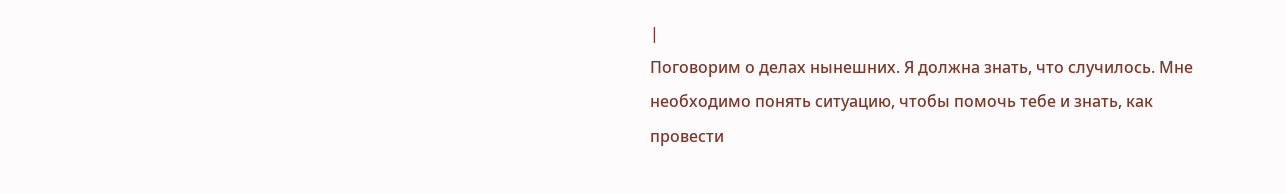|
Поговорим о делах нынешних. Я должна знать, что случилось. Мне необходимо понять ситуацию, чтобы помочь тебе и знать, как провести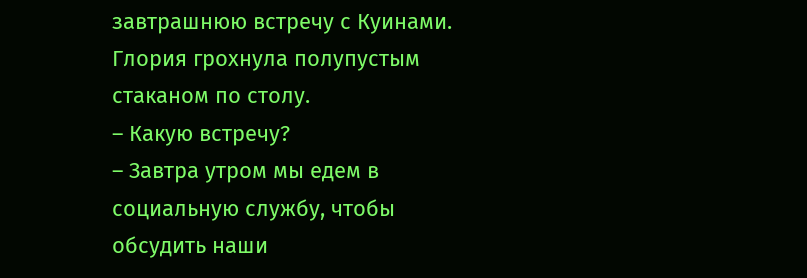завтрашнюю встречу с Куинами.
Глория грохнула полупустым стаканом по столу.
– Какую встречу?
– Завтра утром мы едем в социальную службу, чтобы обсудить наши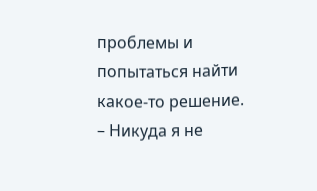проблемы и попытаться найти какое-то решение.
– Никуда я не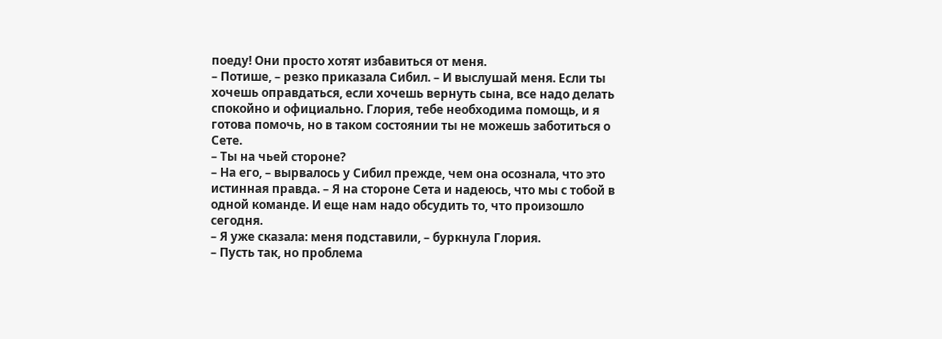поеду! Они просто хотят избавиться от меня.
– Потише, – резко приказала Сибил. – И выслушай меня. Если ты хочешь оправдаться, если хочешь вернуть сына, все надо делать спокойно и официально. Глория, тебе необходима помощь, и я готова помочь, но в таком состоянии ты не можешь заботиться о Сете.
– Ты на чьей стороне?
– На его, – вырвалось у Сибил прежде, чем она осознала, что это истинная правда. – Я на стороне Сета и надеюсь, что мы с тобой в одной команде. И еще нам надо обсудить то, что произошло сегодня.
– Я уже сказала: меня подставили, – буркнула Глория.
– Пусть так, но проблема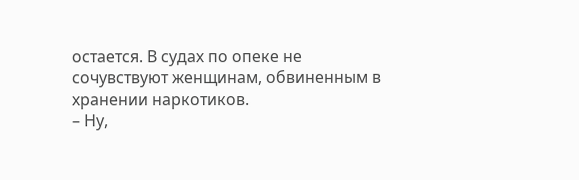остается. В судах по опеке не сочувствуют женщинам, обвиненным в хранении наркотиков.
– Ну,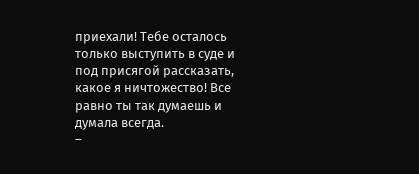приехали! Тебе осталось только выступить в суде и под присягой рассказать, какое я ничтожество! Все равно ты так думаешь и думала всегда.
–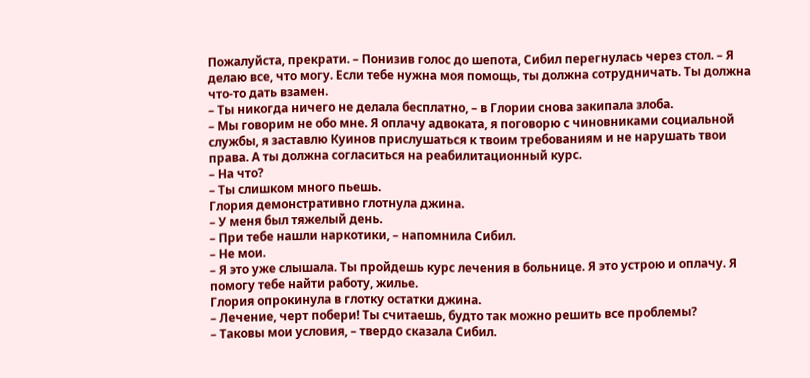Пожалуйста, прекрати. – Понизив голос до шепота, Сибил перегнулась через стол. – Я делаю все, что могу. Если тебе нужна моя помощь, ты должна сотрудничать. Ты должна что-то дать взамен.
– Ты никогда ничего не делала бесплатно, – в Глории снова закипала злоба.
– Мы говорим не обо мне. Я оплачу адвоката, я поговорю с чиновниками социальной службы, я заставлю Куинов прислушаться к твоим требованиям и не нарушать твои права. А ты должна согласиться на реабилитационный курс.
– На что?
– Ты слишком много пьешь.
Глория демонстративно глотнула джина.
– У меня был тяжелый день.
– При тебе нашли наркотики, – напомнила Сибил.
– Не мои.
– Я это уже слышала. Ты пройдешь курс лечения в больнице. Я это устрою и оплачу. Я помогу тебе найти работу, жилье.
Глория опрокинула в глотку остатки джина.
– Лечение, черт побери! Ты считаешь, будто так можно решить все проблемы?
– Таковы мои условия, – твердо сказала Сибил.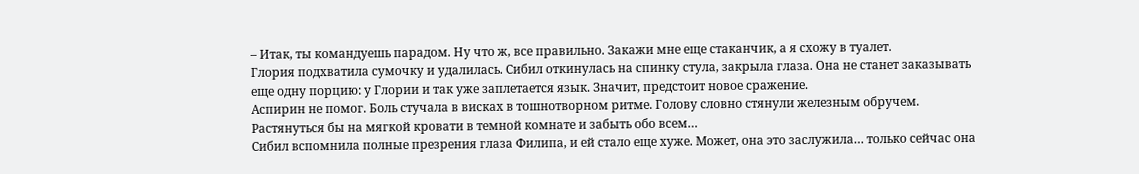– Итак, ты командуешь парадом. Ну что ж, все правильно. Закажи мне еще стаканчик, а я схожу в туалет.
Глория подхватила сумочку и удалилась. Сибил откинулась на спинку стула, закрыла глаза. Она не станет заказывать еще одну порцию: у Глории и так уже заплетается язык. Значит, предстоит новое сражение.
Аспирин не помог. Боль стучала в висках в тошнотворном ритме. Голову словно стянули железным обручем. Растянуться бы на мягкой кровати в темной комнате и забыть обо всем…
Сибил вспомнила полные презрения глаза Филипа, и ей стало еще хуже. Может, она это заслужила… только сейчас она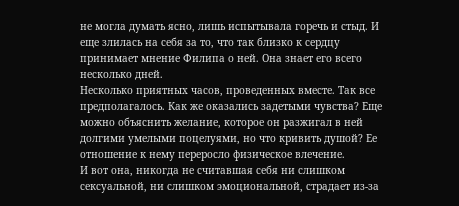не могла думать ясно, лишь испытывала горечь и стыд. И еще злилась на себя за то, что так близко к сердцу принимает мнение Филипа о ней. Она знает его всего несколько дней.
Несколько приятных часов, проведенных вместе. Так все предполагалось. Как же оказались задетыми чувства? Еще можно объяснить желание, которое он разжигал в ней долгими умелыми поцелуями, но что кривить душой? Ее отношение к нему переросло физическое влечение.
И вот она, никогда не считавшая себя ни слишком сексуальной, ни слишком эмоциональной, страдает из-за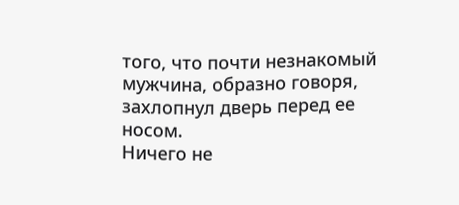того, что почти незнакомый мужчина, образно говоря, захлопнул дверь перед ее носом.
Ничего не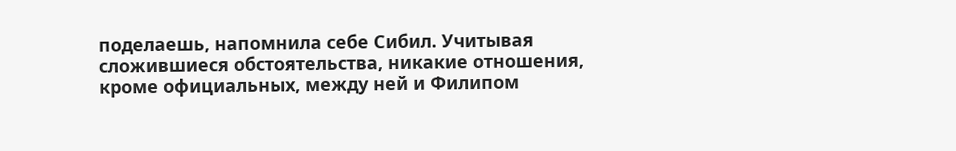поделаешь, напомнила себе Сибил. Учитывая сложившиеся обстоятельства, никакие отношения, кроме официальных, между ней и Филипом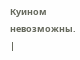Куином невозможны. |